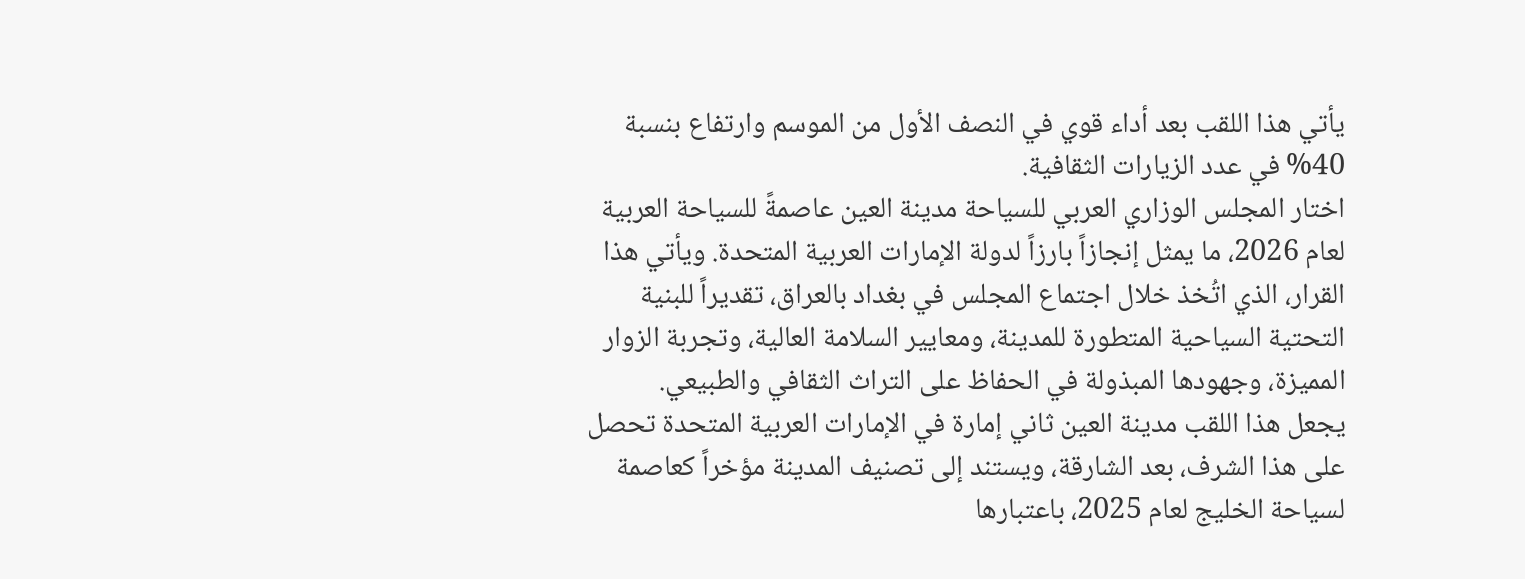يأتي هذا اللقب بعد أداء قوي في النصف الأول من الموسم وارتفاع بنسبة 40% في عدد الزيارات الثقافية.
اختار المجلس الوزاري العربي للسياحة مدينة العين عاصمةً للسياحة العربية لعام 2026، ما يمثل إنجازاً بارزاً لدولة الإمارات العربية المتحدة. ويأتي هذا القرار، الذي اتُخذ خلال اجتماع المجلس في بغداد بالعراق، تقديراً للبنية التحتية السياحية المتطورة للمدينة، ومعايير السلامة العالية، وتجربة الزوار المميزة، وجهودها المبذولة في الحفاظ على التراث الثقافي والطبيعي.
يجعل هذا اللقب مدينة العين ثاني إمارة في الإمارات العربية المتحدة تحصل على هذا الشرف، بعد الشارقة، ويستند إلى تصنيف المدينة مؤخراً كعاصمة لسياحة الخليج لعام 2025، باعتبارها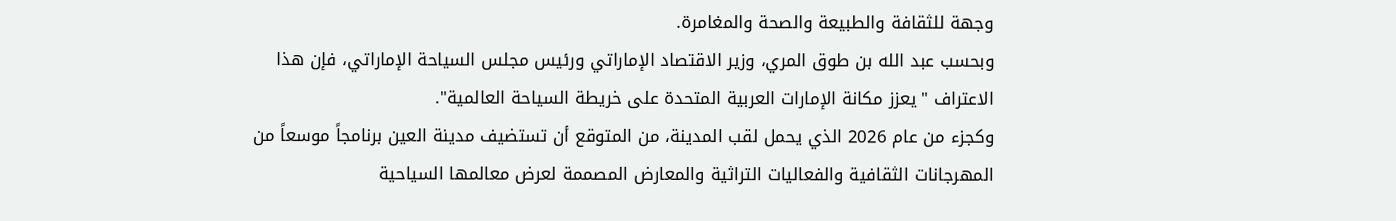وجهة للثقافة والطبيعة والصحة والمغامرة.
وبحسب عبد الله بن طوق المري، وزير الاقتصاد الإماراتي ورئيس مجلس السياحة الإماراتي، فإن هذا الاعتراف "يعزز مكانة الإمارات العربية المتحدة على خريطة السياحة العالمية".
وكجزء من عام 2026 الذي يحمل لقب المدينة، من المتوقع أن تستضيف مدينة العين برنامجاً موسعاً من المهرجانات الثقافية والفعاليات التراثية والمعارض المصممة لعرض معالمها السياحية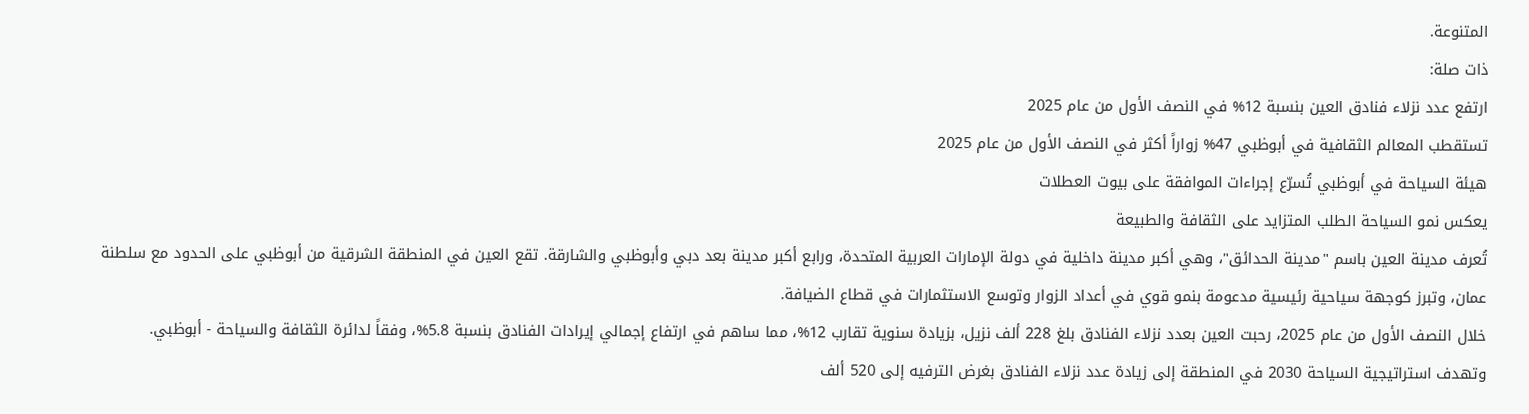المتنوعة.
ذات صلة:
ارتفع عدد نزلاء فنادق العين بنسبة 12% في النصف الأول من عام 2025
تستقطب المعالم الثقافية في أبوظبي 47% زواراً أكثر في النصف الأول من عام 2025
هيئة السياحة في أبوظبي تُسرّع إجراءات الموافقة على بيوت العطلات
يعكس نمو السياحة الطلب المتزايد على الثقافة والطبيعة
تُعرف مدينة العين باسم "مدينة الحدائق"، وهي أكبر مدينة داخلية في دولة الإمارات العربية المتحدة، ورابع أكبر مدينة بعد دبي وأبوظبي والشارقة. تقع العين في المنطقة الشرقية من أبوظبي على الحدود مع سلطنة عمان، وتبرز كوجهة سياحية رئيسية مدعومة بنمو قوي في أعداد الزوار وتوسع الاستثمارات في قطاع الضيافة.
خلال النصف الأول من عام 2025، رحبت العين بعدد نزلاء الفنادق بلغ 228 ألف نزيل، بزيادة سنوية تقارب 12%، مما ساهم في ارتفاع إجمالي إيرادات الفنادق بنسبة 5.8%، وفقاً لدائرة الثقافة والسياحة - أبوظبي. وتهدف استراتيجية السياحة 2030 في المنطقة إلى زيادة عدد نزلاء الفنادق بغرض الترفيه إلى 520 ألف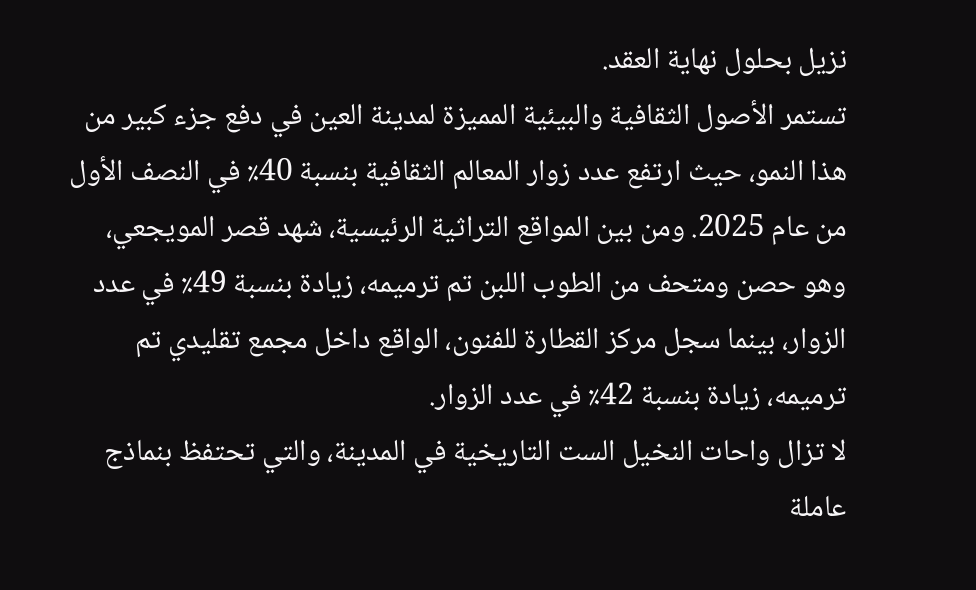نزيل بحلول نهاية العقد.
تستمر الأصول الثقافية والبيئية المميزة لمدينة العين في دفع جزء كبير من هذا النمو، حيث ارتفع عدد زوار المعالم الثقافية بنسبة 40٪ في النصف الأول من عام 2025. ومن بين المواقع التراثية الرئيسية، شهد قصر المويجعي، وهو حصن ومتحف من الطوب اللبن تم ترميمه، زيادة بنسبة 49٪ في عدد الزوار، بينما سجل مركز القطارة للفنون، الواقع داخل مجمع تقليدي تم ترميمه، زيادة بنسبة 42٪ في عدد الزوار.
لا تزال واحات النخيل الست التاريخية في المدينة، والتي تحتفظ بنماذج عاملة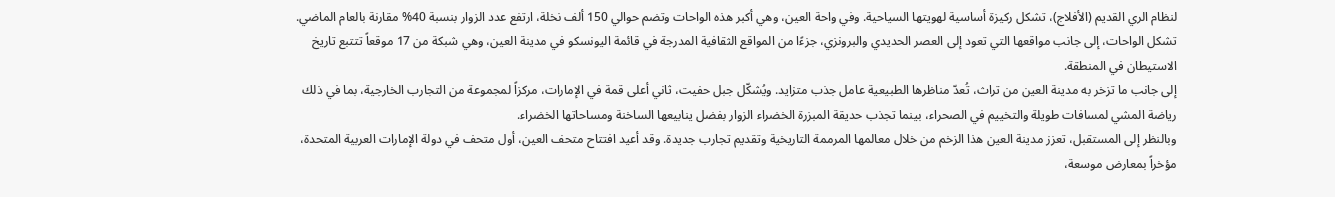لنظام الري القديم (الأفلاج)، تشكل ركيزة أساسية لهويتها السياحية. وفي واحة العين، وهي أكبر هذه الواحات وتضم حوالي 150 ألف نخلة، ارتفع عدد الزوار بنسبة 40% مقارنة بالعام الماضي.
تشكل الواحات، إلى جانب مواقعها التي تعود إلى العصر الحديدي والبرونزي، جزءًا من المواقع الثقافية المدرجة في قائمة اليونسكو في مدينة العين، وهي شبكة من 17 موقعاً تتتبع تاريخ الاستيطان في المنطقة.
إلى جانب ما تزخر به مدينة العين من تراث، تُعدّ مناظرها الطبيعية عامل جذب متزايد. ويُشكّل جبل حفيت، ثاني أعلى قمة في الإمارات، مركزاً لمجموعة من التجارب الخارجية، بما في ذلك رياضة المشي لمسافات طويلة والتخييم في الصحراء، بينما تجذب حديقة المبزرة الخضراء الزوار بفضل ينابيعها الساخنة ومساحاتها الخضراء.
وبالنظر إلى المستقبل، تعزز مدينة العين هذا الزخم من خلال معالمها المرممة التاريخية وتقديم تجارب جديدة. وقد أعيد افتتاح متحف العين، أول متحف في دولة الإمارات العربية المتحدة، مؤخراً بمعارض موسعة،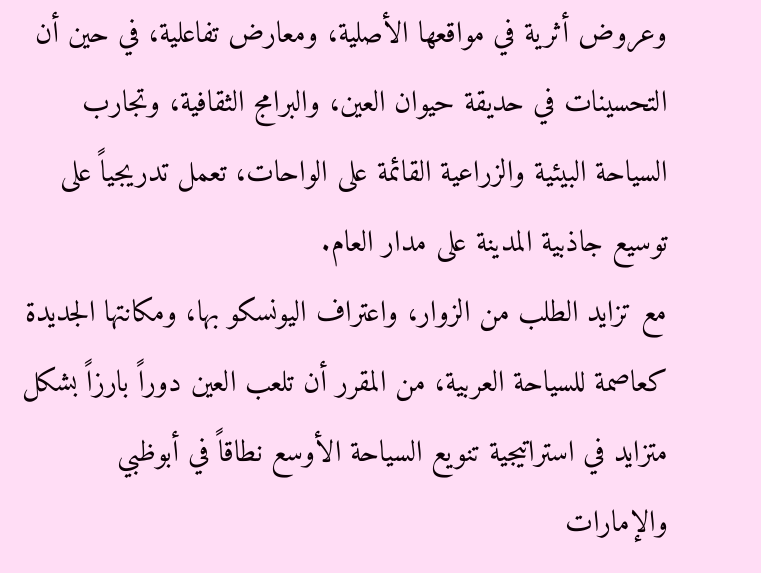وعروض أثرية في مواقعها الأصلية، ومعارض تفاعلية، في حين أن التحسينات في حديقة حيوان العين، والبرامج الثقافية، وتجارب السياحة البيئية والزراعية القائمة على الواحات، تعمل تدريجياً على توسيع جاذبية المدينة على مدار العام.
مع تزايد الطلب من الزوار، واعتراف اليونسكو بها، ومكانتها الجديدة كعاصمة للسياحة العربية، من المقرر أن تلعب العين دوراً بارزاً بشكل متزايد في استراتيجية تنويع السياحة الأوسع نطاقاً في أبوظبي والإمارات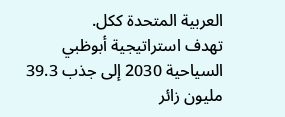العربية المتحدة ككل.
تهدف استراتيجية أبوظبي السياحية 2030 إلى جذب 39.3 مليون زائر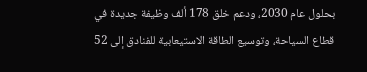بحلول عام 2030، ودعم خلق 178 ألف وظيفة جديدة في قطاع السياحة، وتوسيع الطاقة الاستيعابية للفنادق إلى 52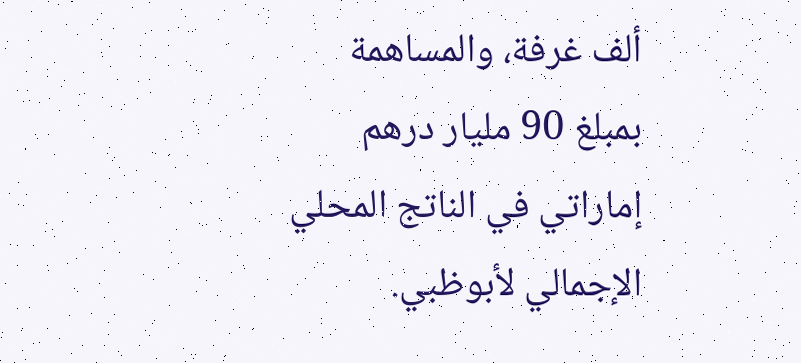ألف غرفة، والمساهمة بمبلغ 90 مليار درهم إماراتي في الناتج المحلي الإجمالي لأبوظبي.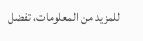للمزيد من المعلومات، تفضل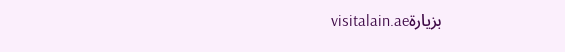بزيارةvisitalain.ae